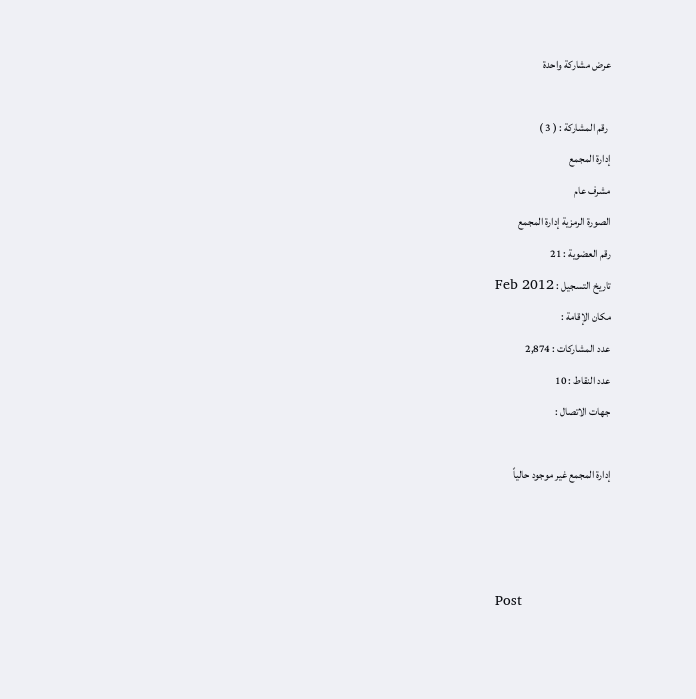عرض مشاركة واحدة

 رقم المشاركة : ( 3 )
إدارة المجمع
مشرف عام
الصورة الرمزية إدارة المجمع
رقم العضوية : 21
تاريخ التسجيل : Feb 2012
مكان الإقامة :
عدد المشاركات : 2,874
عدد النقاط : 10
جهات الاتصال :

إدارة المجمع غير موجود حالياً



Post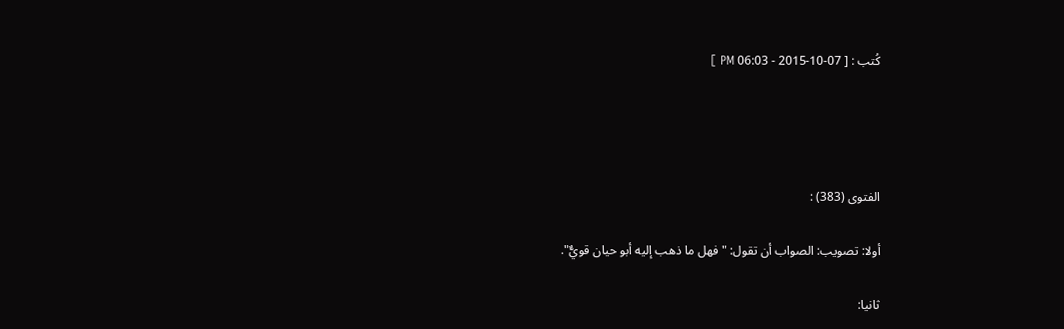كُتب : [ 07-10-2015 - 06:03 PM ]




الفتوى (383) :

أولا: تصويب: الصواب أن تقول: " فهل ما ذهب إليه أبو حيان قويٌّ".

ثانيا: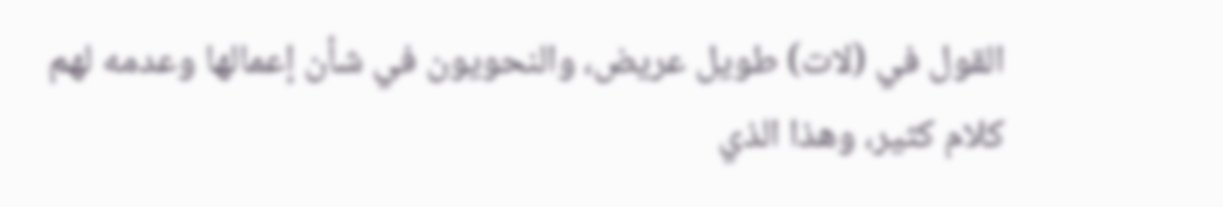القول في (لات) طويل عريض، والنحويون في شأن إعمالها وعدمه لهم كلام كثير، وهذا الذي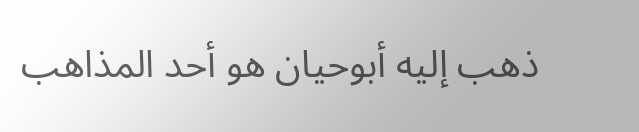ذهب إليه أبوحيان هو أحد المذاهب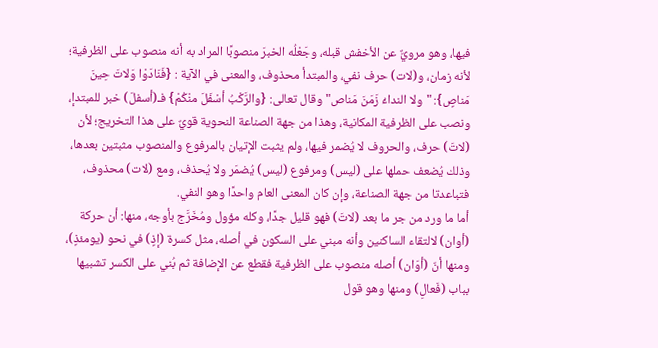فيها، وهو مرويٌّ عن الأخفش قبله، وجَعْلُه الخبرَ منصوبًا المراد به أنه منصوب على الظرفية؛ لأنه زمان، و(لات) حرف نفي، والمبتدأ محذوف، والمعنى في الآية : {فَنَادَوْا وَلاتَ حِينَ مَناصٍ}: "ولا النداءُ زَمَنَ مَناص" وقال تعالى: {والرَّكْبُ أسْفَلَ منْكُمْ} فـ(أسفلَ) خبر للمبتدإ، ونصب على الظرفية المكانية، وهذا من جهة الصناعة النحوية قويٌ على هذا التخريج؛ لأن (لاتَ) حرف، والحروف لا يُضمر فيها، ولم يثبت الإتيان بالمرفوع والمنصوب مثبتين بعدها، وذلك يُضعف حملها على (ليس) ومرفوع (ليس) يُضمَر ولا يُحذف، ومع (لات) محذوف، فتباعدتا من جهة الصناعة، وإن كان المعنى العام واحدًا وهو النفي.
أما ما ورد من جر ما بعد (لاتَ) فهو قليل جدًا، وكله مؤول ومُخَرَّج بأوجه، منها: أن حركة (أوان) لالتقاء الساكنين وأنه مبني على السكون في أصله، مثل كسرة (إذٍ) في نحو (يومئذٍ)، ومنها أنّ (أوَان) أصله منصوب على الظرفية فقطع عن الإضافة ثم بُني على الكسر تشبيها بباب (فَعالِ) ومنها وهو قول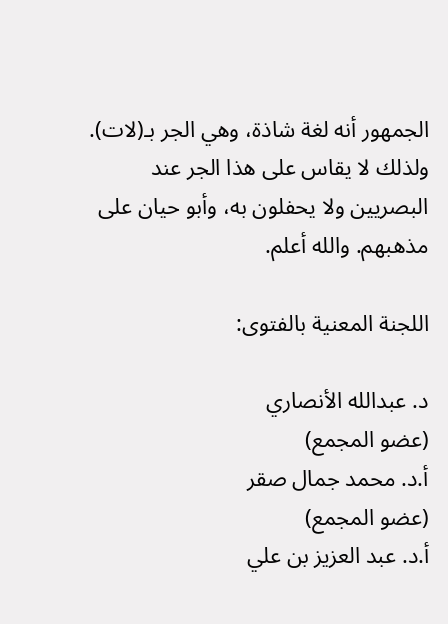الجمهور أنه لغة شاذة، وهي الجر بـ(لات). ولذلك لا يقاس على هذا الجر عند البصريين ولا يحفلون به، وأبو حيان على مذهبهم. والله أعلم.

اللجنة المعنية بالفتوى:

د. عبدالله الأنصاري
(عضو المجمع)
أ.د. محمد جمال صقر
(عضو المجمع)
أ.د. عبد العزيز بن علي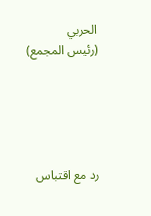الحربي
(رئيس المجمع)





رد مع اقتباس